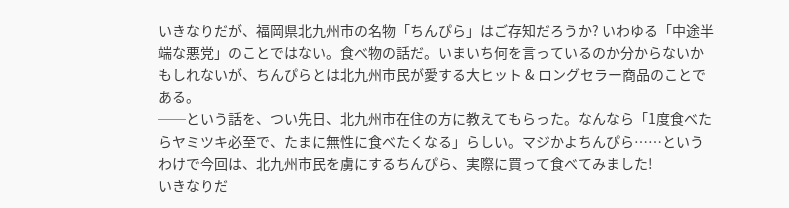いきなりだが、福岡県北九州市の名物「ちんぴら」はご存知だろうか? いわゆる「中途半端な悪党」のことではない。食べ物の話だ。いまいち何を言っているのか分からないかもしれないが、ちんぴらとは北九州市民が愛する大ヒット & ロングセラー商品のことである。
──という話を、つい先日、北九州市在住の方に教えてもらった。なんなら「1度食べたらヤミツキ必至で、たまに無性に食べたくなる」らしい。マジかよちんぴら……というわけで今回は、北九州市民を虜にするちんぴら、実際に買って食べてみました!
いきなりだ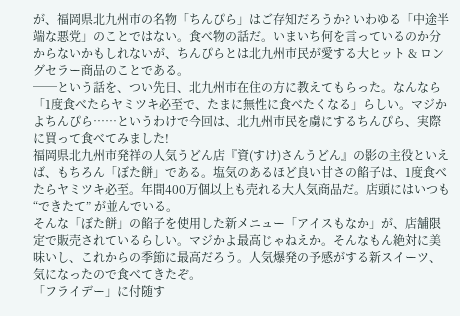が、福岡県北九州市の名物「ちんぴら」はご存知だろうか? いわゆる「中途半端な悪党」のことではない。食べ物の話だ。いまいち何を言っているのか分からないかもしれないが、ちんぴらとは北九州市民が愛する大ヒット & ロングセラー商品のことである。
──という話を、つい先日、北九州市在住の方に教えてもらった。なんなら「1度食べたらヤミツキ必至で、たまに無性に食べたくなる」らしい。マジかよちんぴら……というわけで今回は、北九州市民を虜にするちんぴら、実際に買って食べてみました!
福岡県北九州市発祥の人気うどん店『資(すけ)さんうどん』の影の主役といえば、もちろん「ぼた餅」である。塩気のあるほど良い甘さの餡子は、1度食べたらヤミツキ必至。年間400万個以上も売れる大人気商品だ。店頭にはいつも “できたて” が並んでいる。
そんな「ぼた餅」の餡子を使用した新メニュー「アイスもなか」が、店舗限定で販売されているらしい。マジかよ最高じゃねえか。そんなもん絶対に美味いし、これからの季節に最高だろう。人気爆発の予感がする新スイーツ、気になったので食べてきたぞ。
「フライデー」に付随す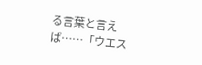る言葉と言えば……「ウエス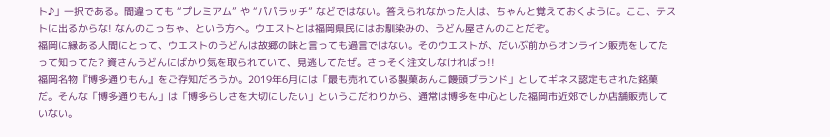ト♪」一択である。間違っても “プレミアム” や “パパラッチ” などではない。答えられなかった人は、ちゃんと覚えておくように。ここ、テストに出るからな! なんのこっちゃ、という方へ。ウエストとは福岡県民にはお馴染みの、うどん屋さんのことだぞ。
福岡に縁ある人間にとって、ウエストのうどんは故郷の味と言っても過言ではない。そのウエストが、だいぶ前からオンライン販売をしてたって知ってた? 資さんうどんにばかり気を取られていて、見逃してたぜ。さっそく注文しなければっ!!
福岡名物『博多通りもん』をご存知だろうか。2019年6月には「最も売れている製菓あんこ饅頭ブランド」としてギネス認定もされた銘菓だ。そんな「博多通りもん」は「博多らしさを大切にしたい」というこだわりから、通常は博多を中心とした福岡市近郊でしか店舗販売していない。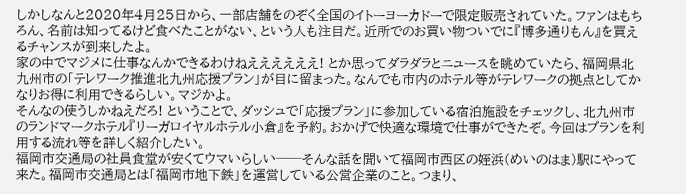しかしなんと2020年4月25日から、一部店舗をのぞく全国のイトーヨーカドーで限定販売されていた。ファンはもちろん、名前は知ってるけど食べたことがない、という人も注目だ。近所でのお買い物ついでに『博多通りもん』を買えるチャンスが到来したよ。
家の中でマジメに仕事なんかできるわけねええええええ! とか思ってダラダラとニュースを眺めていたら、福岡県北九州市の「テレワーク推進北九州応援プラン」が目に留まった。なんでも市内のホテル等がテレワークの拠点としてかなりお得に利用できるらしい。マジかよ。
そんなの使うしかねえだろ! ということで、ダッシュで「応援プラン」に参加している宿泊施設をチェックし、北九州市のランドマークホテル『リーガロイヤルホテル小倉』を予約。おかげで快適な環境で仕事ができたぞ。今回はプランを利用する流れ等を詳しく紹介したい。
福岡市交通局の社員食堂が安くてウマいらしい──そんな話を聞いて福岡市西区の姪浜(めいのはま)駅にやって来た。福岡市交通局とは「福岡市地下鉄」を運営している公営企業のこと。つまり、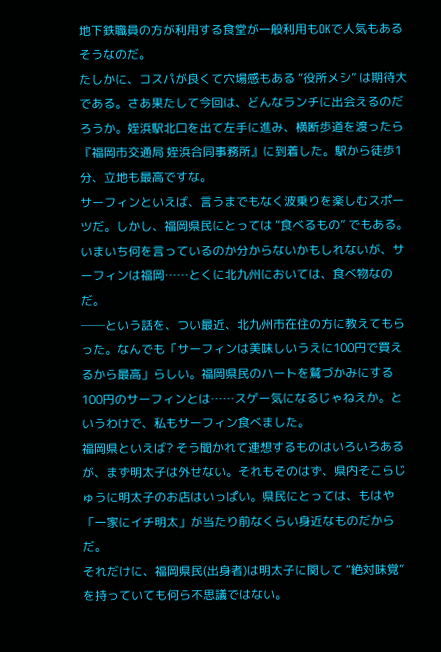地下鉄職員の方が利用する食堂が一般利用もOKで人気もあるそうなのだ。
たしかに、コスパが良くて穴場感もある “役所メシ” は期待大である。さあ果たして今回は、どんなランチに出会えるのだろうか。姪浜駅北口を出て左手に進み、横断歩道を渡ったら『福岡市交通局 姪浜合同事務所』に到着した。駅から徒歩1分、立地も最高ですな。
サーフィンといえば、言うまでもなく波乗りを楽しむスポーツだ。しかし、福岡県民にとっては “食べるもの” でもある。いまいち何を言っているのか分からないかもしれないが、サーフィンは福岡……とくに北九州においては、食べ物なのだ。
──という話を、つい最近、北九州市在住の方に教えてもらった。なんでも「サーフィンは美味しいうえに100円で買えるから最高」らしい。福岡県民のハートを鷲づかみにする100円のサーフィンとは……スゲー気になるじゃねえか。というわけで、私もサーフィン食べました。
福岡県といえば? そう聞かれて連想するものはいろいろあるが、まず明太子は外せない。それもそのはず、県内そこらじゅうに明太子のお店はいっぱい。県民にとっては、もはや「一家にイチ明太」が当たり前なくらい身近なものだからだ。
それだけに、福岡県民(出身者)は明太子に関して “絶対味覚” を持っていても何ら不思議ではない。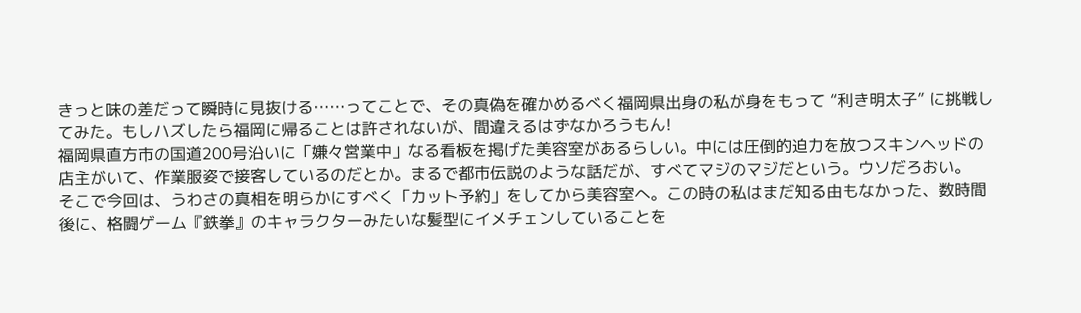きっと味の差だって瞬時に見抜ける……ってことで、その真偽を確かめるべく福岡県出身の私が身をもって “利き明太子” に挑戦してみた。もしハズしたら福岡に帰ることは許されないが、間違えるはずなかろうもん!
福岡県直方市の国道200号沿いに「嫌々営業中」なる看板を掲げた美容室があるらしい。中には圧倒的迫力を放つスキンヘッドの店主がいて、作業服姿で接客しているのだとか。まるで都市伝説のような話だが、すべてマジのマジだという。ウソだろおい。
そこで今回は、うわさの真相を明らかにすべく「カット予約」をしてから美容室へ。この時の私はまだ知る由もなかった、数時間後に、格闘ゲーム『鉄拳』のキャラクターみたいな髪型にイメチェンしていることを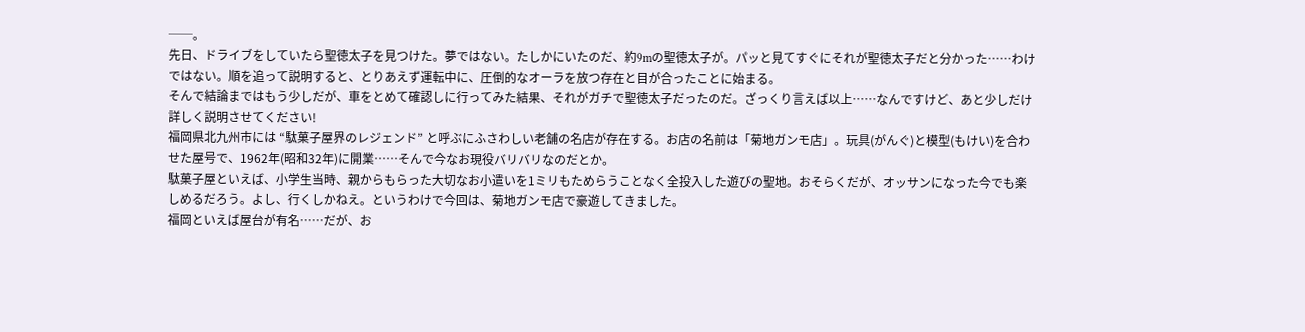──。
先日、ドライブをしていたら聖徳太子を見つけた。夢ではない。たしかにいたのだ、約9mの聖徳太子が。パッと見てすぐにそれが聖徳太子だと分かった……わけではない。順を追って説明すると、とりあえず運転中に、圧倒的なオーラを放つ存在と目が合ったことに始まる。
そんで結論まではもう少しだが、車をとめて確認しに行ってみた結果、それがガチで聖徳太子だったのだ。ざっくり言えば以上……なんですけど、あと少しだけ詳しく説明させてください!
福岡県北九州市には “駄菓子屋界のレジェンド” と呼ぶにふさわしい老舗の名店が存在する。お店の名前は「菊地ガンモ店」。玩具(がんぐ)と模型(もけい)を合わせた屋号で、1962年(昭和32年)に開業……そんで今なお現役バリバリなのだとか。
駄菓子屋といえば、小学生当時、親からもらった大切なお小遣いを1ミリもためらうことなく全投入した遊びの聖地。おそらくだが、オッサンになった今でも楽しめるだろう。よし、行くしかねえ。というわけで今回は、菊地ガンモ店で豪遊してきました。
福岡といえば屋台が有名……だが、お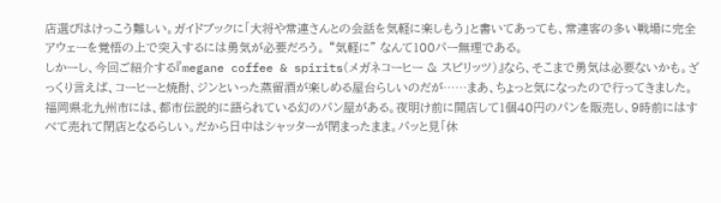店選びはけっこう難しい。ガイドブックに「大将や常連さんとの会話を気軽に楽しもう」と書いてあっても、常連客の多い戦場に完全アウェーを覚悟の上で突入するには勇気が必要だろう。 “気軽に” なんて100パー無理である。
しかーし、今回ご紹介する『megane coffee & spirits(メガネコーヒー & スピリッツ)』なら、そこまで勇気は必要ないかも。ざっくり言えば、コーヒーと焼酎、ジンといった蒸留酒が楽しめる屋台らしいのだが……まあ、ちょっと気になったので行ってきました。
福岡県北九州市には、都市伝説的に語られている幻のパン屋がある。夜明け前に開店して1個40円のパンを販売し、9時前にはすべて売れて閉店となるらしい。だから日中はシャッターが閉まったまま。パッと見「休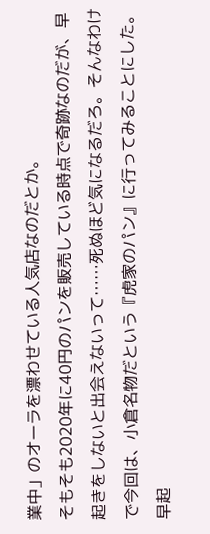業中」のオーラを漂わせている人気店なのだとか。
そもそも2020年に40円のパンを販売している時点で奇跡なのだが、早起きをしないと出会えないって……死ぬほど気になるだろ。そんなわけで今回は、小倉名物だという『虎家のパン』に行ってみることにした。早起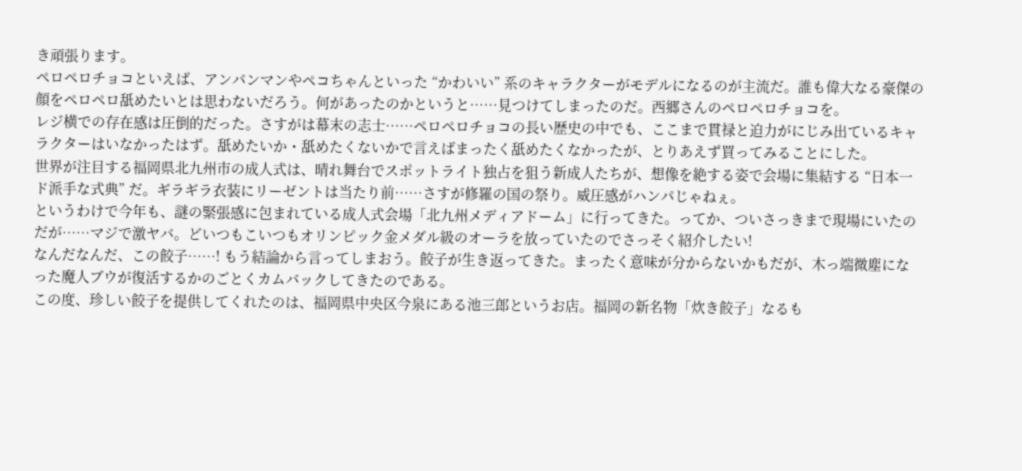き頑張ります。
ペロペロチョコといえば、アンパンマンやペコちゃんといった “かわいい” 系のキャラクターがモデルになるのが主流だ。誰も偉大なる豪傑の顔をペロペロ舐めたいとは思わないだろう。何があったのかというと……見つけてしまったのだ。西郷さんのペロペロチョコを。
レジ横での存在感は圧倒的だった。さすがは幕末の志士……ペロペロチョコの長い歴史の中でも、ここまで貫禄と迫力がにじみ出ているキャラクターはいなかったはず。舐めたいか・舐めたくないかで言えばまったく舐めたくなかったが、とりあえず買ってみることにした。
世界が注目する福岡県北九州市の成人式は、晴れ舞台でスポットライト独占を狙う新成人たちが、想像を絶する姿で会場に集結する “日本一ド派手な式典” だ。ギラギラ衣装にリーゼントは当たり前……さすが修羅の国の祭り。威圧感がハンパじゃねぇ。
というわけで今年も、謎の緊張感に包まれている成人式会場「北九州メディアドーム」に行ってきた。ってか、ついさっきまで現場にいたのだが……マジで激ヤバ。どいつもこいつもオリンピック金メダル級のオーラを放っていたのでさっそく紹介したい!
なんだなんだ、この餃子……! もう結論から言ってしまおう。餃子が生き返ってきた。まったく意味が分からないかもだが、木っ端微塵になった魔人ブウが復活するかのごとくカムバックしてきたのである。
この度、珍しい餃子を提供してくれたのは、福岡県中央区今泉にある池三郎というお店。福岡の新名物「炊き餃子」なるも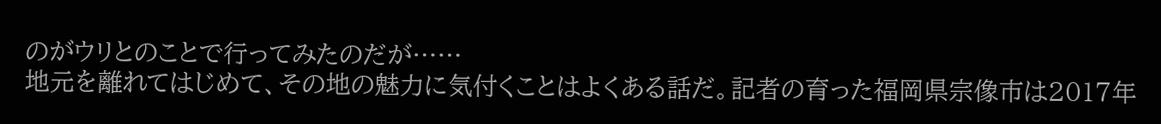のがウリとのことで行ってみたのだが……
地元を離れてはじめて、その地の魅力に気付くことはよくある話だ。記者の育った福岡県宗像市は2017年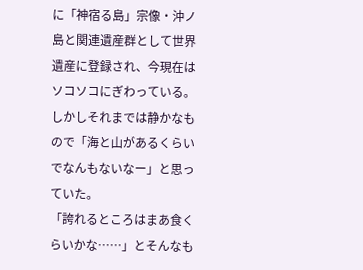に「神宿る島」宗像・沖ノ島と関連遺産群として世界遺産に登録され、今現在はソコソコにぎわっている。しかしそれまでは静かなもので「海と山があるくらいでなんもないなー」と思っていた。
「誇れるところはまあ食くらいかな……」とそんなも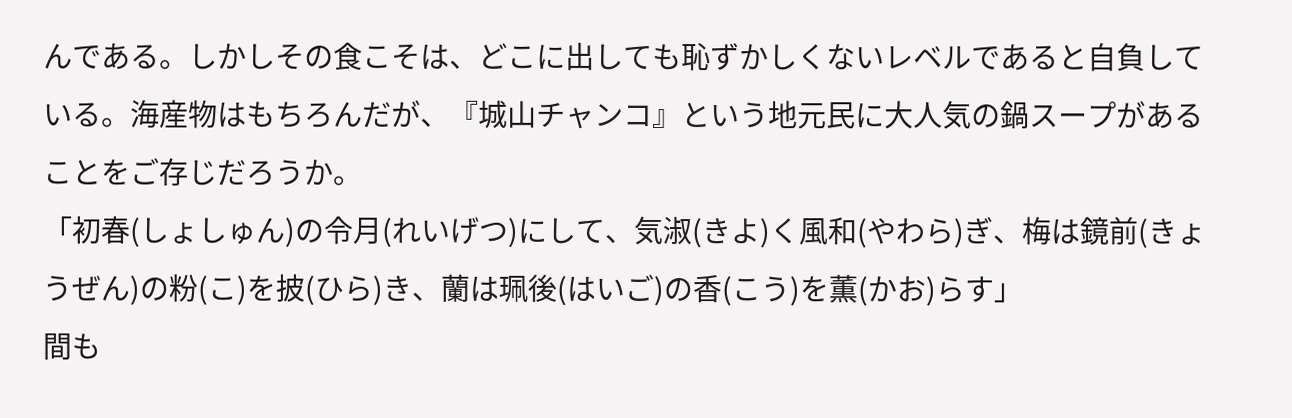んである。しかしその食こそは、どこに出しても恥ずかしくないレベルであると自負している。海産物はもちろんだが、『城山チャンコ』という地元民に大人気の鍋スープがあることをご存じだろうか。
「初春(しょしゅん)の令月(れいげつ)にして、気淑(きよ)く風和(やわら)ぎ、梅は鏡前(きょうぜん)の粉(こ)を披(ひら)き、蘭は珮後(はいご)の香(こう)を薫(かお)らす」
間も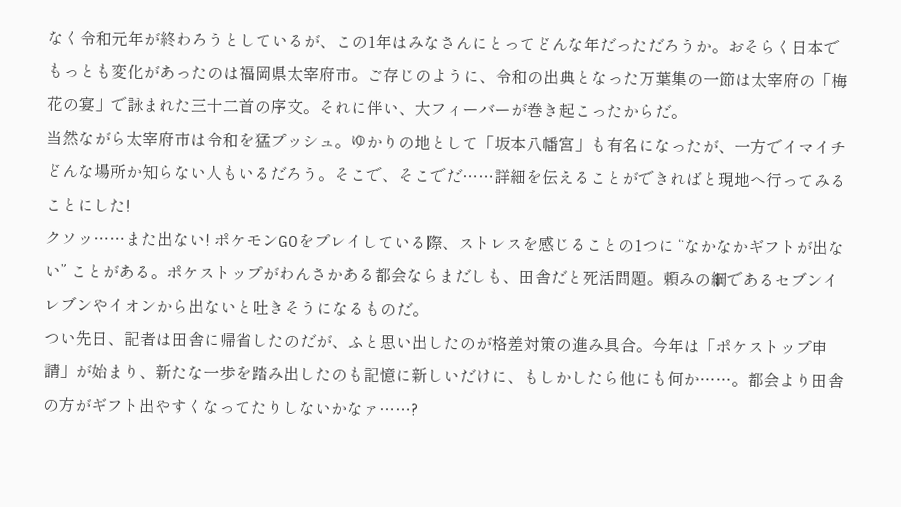なく令和元年が終わろうとしているが、この1年はみなさんにとってどんな年だっただろうか。おそらく日本でもっとも変化があったのは福岡県太宰府市。ご存じのように、令和の出典となった万葉集の一節は太宰府の「梅花の宴」で詠まれた三十二首の序文。それに伴い、大フィーバーが巻き起こったからだ。
当然ながら太宰府市は令和を猛プッシュ。ゆかりの地として「坂本八幡宮」も有名になったが、一方でイマイチどんな場所か知らない人もいるだろう。そこで、そこでだ……詳細を伝えることができればと現地へ行ってみることにした!
クソッ……また出ない! ポケモンGOをプレイしている際、ストレスを感じることの1つに “なかなかギフトが出ない” ことがある。ポケストップがわんさかある都会ならまだしも、田舎だと死活問題。頼みの綱であるセブンイレブンやイオンから出ないと吐きそうになるものだ。
つい先日、記者は田舎に帰省したのだが、ふと思い出したのが格差対策の進み具合。今年は「ポケストップ申請」が始まり、新たな一歩を踏み出したのも記憶に新しいだけに、もしかしたら他にも何か……。都会より田舎の方がギフト出やすくなってたりしないかなァ……?